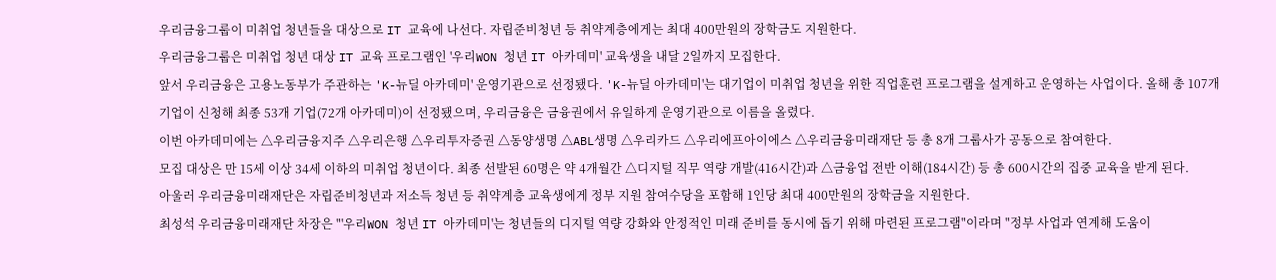우리금융그룹이 미취업 청년들을 대상으로 IT 교육에 나선다. 자립준비청년 등 취약계층에게는 최대 400만원의 장학금도 지원한다.
우리금융그룹은 미취업 청년 대상 IT 교육 프로그램인 '우리WON 청년 IT 아카데미' 교육생을 내달 2일까지 모집한다.
앞서 우리금융은 고용노동부가 주관하는 'K-뉴딜 아카데미' 운영기관으로 선정됐다. 'K-뉴딜 아카데미'는 대기업이 미취업 청년을 위한 직업훈련 프로그램을 설계하고 운영하는 사업이다. 올해 총 107개 기업이 신청해 최종 53개 기업(72개 아카데미)이 선정됐으며, 우리금융은 금융권에서 유일하게 운영기관으로 이름을 올렸다.
이번 아카데미에는 △우리금융지주 △우리은행 △우리투자증권 △동양생명 △ABL생명 △우리카드 △우리에프아이에스 △우리금융미래재단 등 총 8개 그룹사가 공동으로 참여한다.
모집 대상은 만 15세 이상 34세 이하의 미취업 청년이다. 최종 선발된 60명은 약 4개월간 △디지털 직무 역량 개발(416시간)과 △금융업 전반 이해(184시간) 등 총 600시간의 집중 교육을 받게 된다.
아울러 우리금융미래재단은 자립준비청년과 저소득 청년 등 취약계층 교육생에게 정부 지원 참여수당을 포함해 1인당 최대 400만원의 장학금을 지원한다.
최성석 우리금융미래재단 차장은 "'우리WON 청년 IT 아카데미'는 청년들의 디지털 역량 강화와 안정적인 미래 준비를 동시에 돕기 위해 마련된 프로그램"이라며 "정부 사업과 연계해 도움이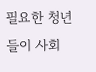필요한 청년들이 사회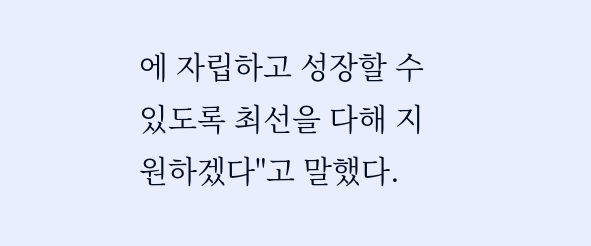에 자립하고 성장할 수 있도록 최선을 다해 지원하겠다"고 말했다.